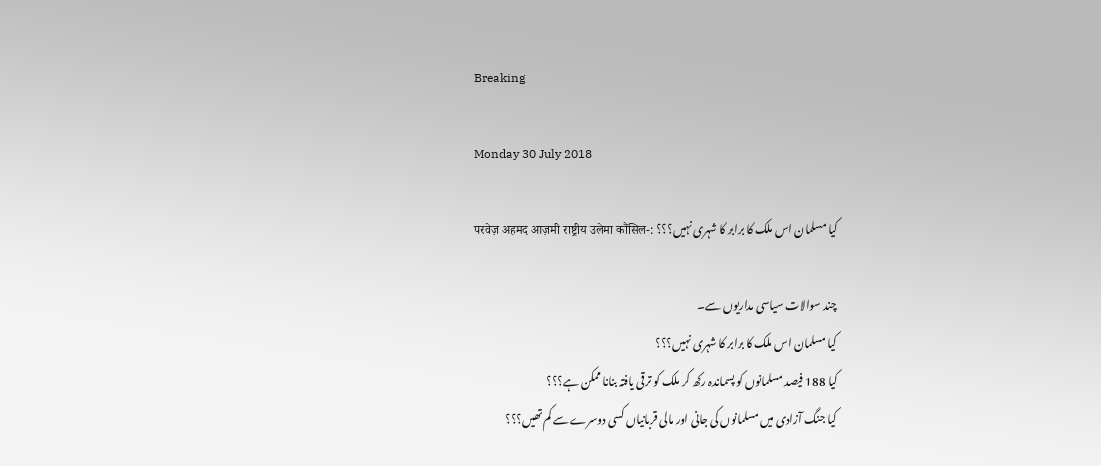Breaking

Monday 30 July 2018

کیا مسلمان اس ملک کا برابر کا شہری نہیں؟؟؟ :-परवेज़ अहमद आज़मी राष्ट्रीय उलेमा कौंसिल

چند سوالات سیاسی مداریوں سے۔
کیا مسلمان اس ملک کا برابر کا شہری نہیں؟؟؟
کیا 188 فیصد مسلمانوں کو پسماندہ رکھ کر ملک کو ترقی یافتہ بنانا ممکن ہے؟؟؟
کیا جنگ آزادی میں مسلمانوں کی جانی اور مالی قربانیاں کسی دوسرے سے کم تھیں؟؟؟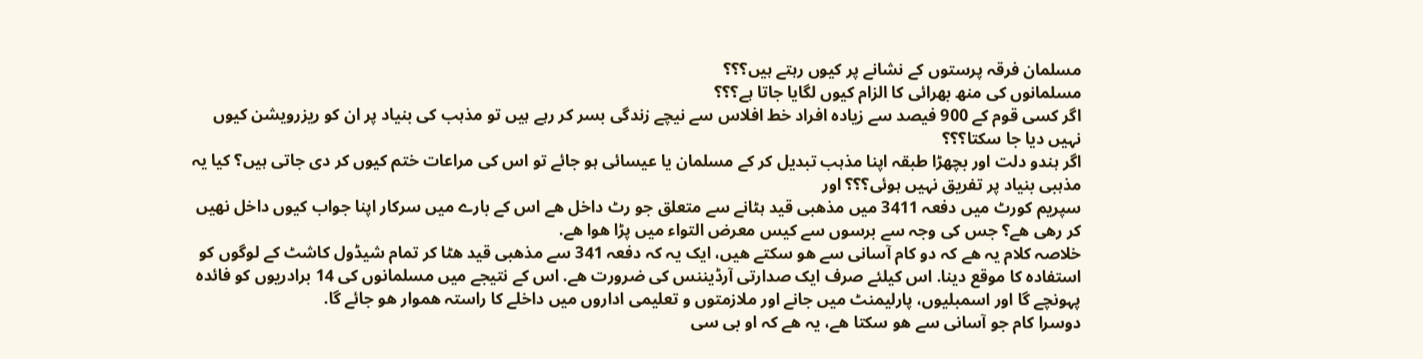مسلمان فرقہ پرستوں کے نشانے پر کیوں رہتے ہیں؟؟؟
مسلمانوں کی منھ بھرائی کا الزام کیوں لگایا جاتا ہے؟؟؟
اگر کسی قوم کے 900 فیصد سے زیادہ افراد خط افلاس سے نیچے زندگی بسر کر رہے ہیں تو مذہب کی بنیاد پر ان کو ریزرویشن کیوں نہیں دیا جا سکتا؟؟؟
اگر ہندو دلت اور بچھڑا طبقہ اپنا مذہب تبدیل کر کے مسلمان یا عیسائی ہو جائے تو اس کی مراعات ختم کیوں کر دی جاتی ہیں؟ کیا یہ مذہبی بنیاد پر تفریق نہیں ہوئی؟؟؟ اور
سپریم کورٹ میں دفعہ 3411 میں مذھبی قید ہٹانے سے متعلق جو رٹ داخل ھے اس کے بارے میں سرکار اپنا جواب کیوں داخل نھیں کر رھی ھے؟ جس کی وجہ سے برسوں سے کیس معرض التواء میں پڑا ھوا ھے.
خلاصہ کلام یہ ھے کہ دو کام آسانی سے ھو سکتے ھیں، ایک یہ کہ دفعہ 341 سے مذھبی قید ھٹا کر تمام شیڈول کاشٹ کے لوگوں کو استفادہ کا موقع دینا. اس کیلئے صرف ایک صدارتی آرڈیننس کی ضرورت ھے. اس کے نتیجے میں مسلمانوں کی 14 برادریوں کو فائدہ پہونچے گا اور اسمبلیوں، پارلیمنٹ میں جانے اور ملازمتوں و تعلیمی اداروں میں داخلے کا راستہ ھموار ھو جائے گا.
دوسرا کام جو آسانی سے ھو سکتا ھے، یہ ھے کہ او بی سی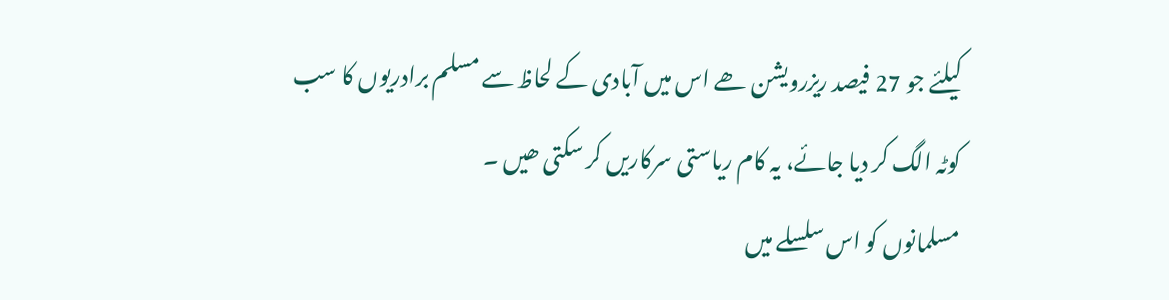کیلئے جو 27 فیصد ریزرویشن ھے اس میں آبادی کے لحاظ سے مسلم برادریوں کا سب کوٹہ الگ کر دیا جائے، یہ کام ریاستی سرکاریں کر سکتی ھیں ۔
مسلمانوں کو اس سلسلے میں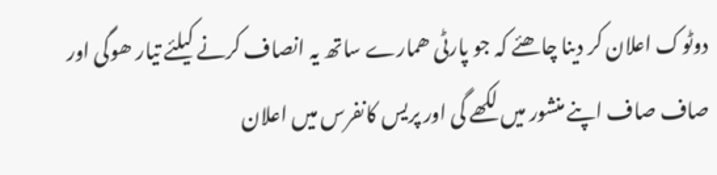دوٹوک اعلان کر دینا چاھئے کہ جو پارٹی ھمارے ساتھ یہ انصاف کرنے کیلئے تیار ھوگی اور صاف صاف اپنے منشور میں لکھے گی اور پریس کانفرس میں اعلان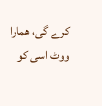کرے گی، ھمارا ووٹ اسی کو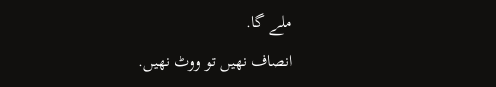ملے گا.
انصاف نھیں تو ووٹ نھیں.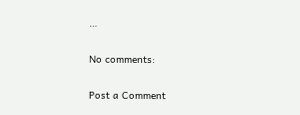…

No comments:

Post a Comment